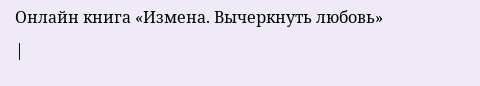Онлайн книга «Измена. Вычеркнуть любовь»
|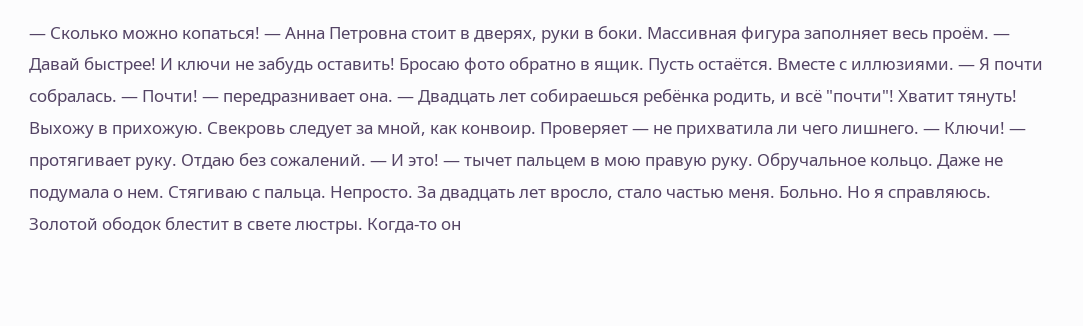— Сколько можно копаться! — Анна Петровна стоит в дверях, руки в боки. Массивная фигура заполняет весь проём. — Давай быстрее! И ключи не забудь оставить! Бросаю фото обратно в ящик. Пусть остаётся. Вместе с иллюзиями. — Я почти собралась. — Почти! — передразнивает она. — Двадцать лет собираешься ребёнка родить, и всё "почти"! Хватит тянуть! Выхожу в прихожую. Свекровь следует за мной, как конвоир. Проверяет — не прихватила ли чего лишнего. — Ключи! — протягивает руку. Отдаю без сожалений. — И это! — тычет пальцем в мою правую руку. Обручальное кольцо. Даже не подумала о нем. Стягиваю с пальца. Непросто. За двадцать лет вросло, стало частью меня. Больно. Но я справляюсь. Золотой ободок блестит в свете люстры. Когда-то он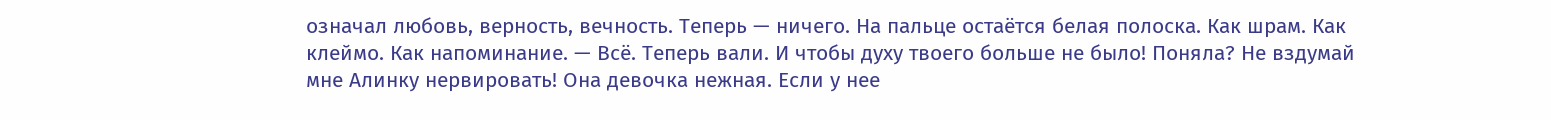означал любовь, верность, вечность. Теперь — ничего. На пальце остаётся белая полоска. Как шрам. Как клеймо. Как напоминание. — Всё. Теперь вали. И чтобы духу твоего больше не было! Поняла? Не вздумай мне Алинку нервировать! Она девочка нежная. Если у нее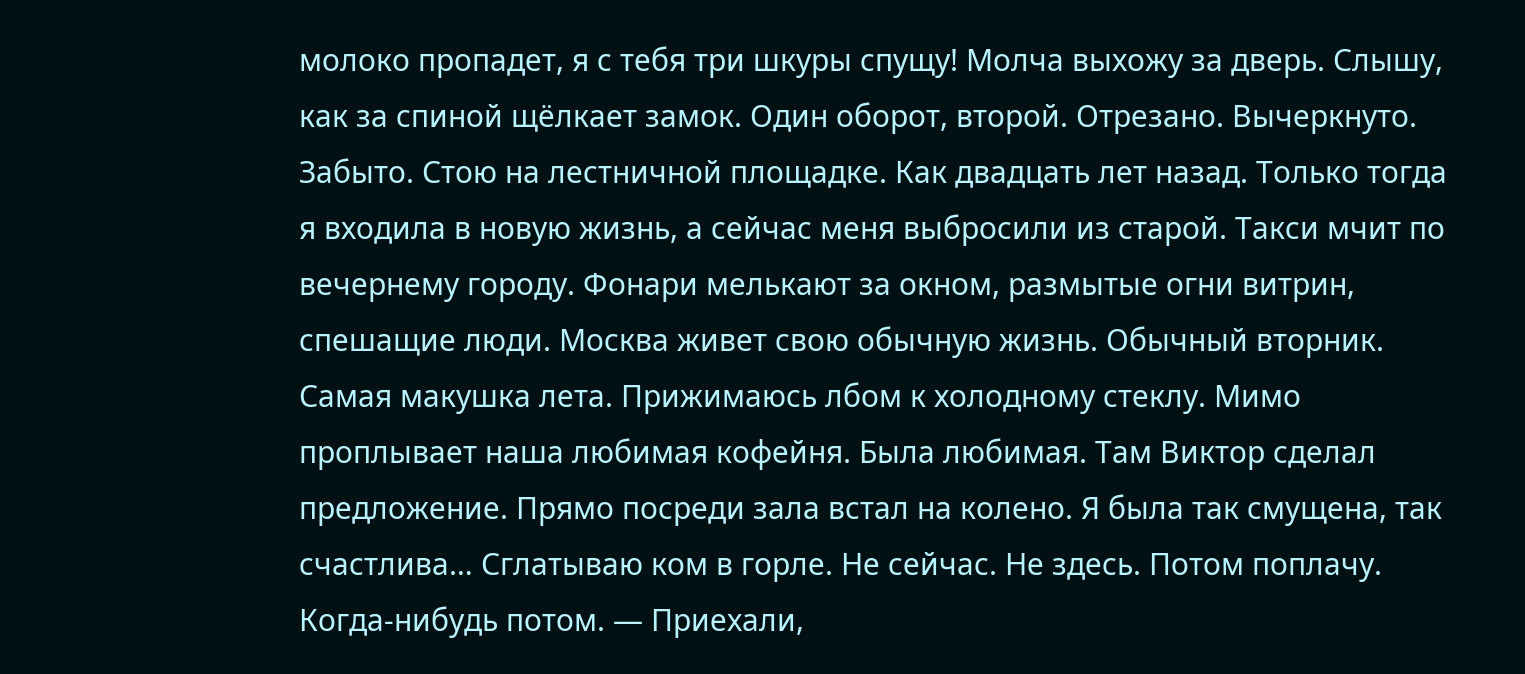молоко пропадет, я с тебя три шкуры спущу! Молча выхожу за дверь. Слышу, как за спиной щёлкает замок. Один оборот, второй. Отрезано. Вычеркнуто. Забыто. Стою на лестничной площадке. Как двадцать лет назад. Только тогда я входила в новую жизнь, а сейчас меня выбросили из старой. Такси мчит по вечернему городу. Фонари мелькают за окном, размытые огни витрин, спешащие люди. Москва живет свою обычную жизнь. Обычный вторник. Самая макушка лета. Прижимаюсь лбом к холодному стеклу. Мимо проплывает наша любимая кофейня. Была любимая. Там Виктор сделал предложение. Прямо посреди зала встал на колено. Я была так смущена, так счастлива… Сглатываю ком в горле. Не сейчас. Не здесь. Потом поплачу. Когда-нибудь потом. — Приехали,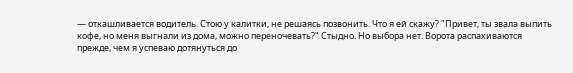— откашливается водитель. Стою у калитки, не решаясь позвонить. Что я ей скажу? "Привет, ты звала выпить кофе, но меня выгнали из дома, можно переночевать?" Стыдно. Но выбора нет. Ворота распахиваются прежде, чем я успеваю дотянуться до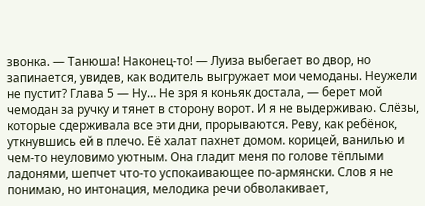звонка. — Танюша! Наконец-то! — Луиза выбегает во двор, но запинается, увидев, как водитель выгружает мои чемоданы. Неужели не пустит? Глава 5 — Ну… Не зря я коньяк достала, — берет мой чемодан за ручку и тянет в сторону ворот. И я не выдерживаю. Слёзы, которые сдерживала все эти дни, прорываются. Реву, как ребёнок, уткнувшись ей в плечо. Её халат пахнет домом. корицей, ванилью и чем-то неуловимо уютным. Она гладит меня по голове тёплыми ладонями, шепчет что-то успокаивающее по-армянски. Слов я не понимаю, но интонация, мелодика речи обволакивает,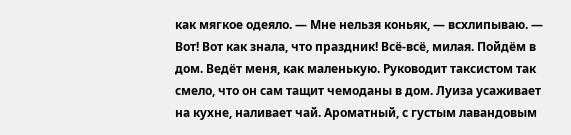как мягкое одеяло. — Мне нельзя коньяк, — всхлипываю. — Вот! Вот как знала, что праздник! Всё-всё, милая. Пойдём в дом. Ведёт меня, как маленькую. Руководит таксистом так смело, что он сам тащит чемоданы в дом. Луиза усаживает на кухне, наливает чай. Ароматный, с густым лавандовым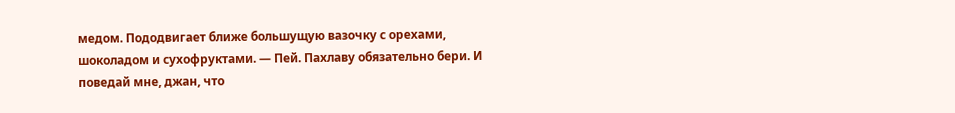медом. Пододвигает ближе большущую вазочку с орехами, шоколадом и сухофруктами. — Пей. Пахлаву обязательно бери. И поведай мне, джан, что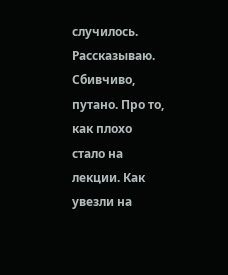случилось. Рассказываю. Сбивчиво, путано. Про то, как плохо стало на лекции. Как увезли на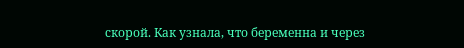скорой. Как узнала, что беременна и через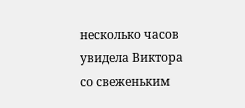несколько часов увидела Виктора со свеженьким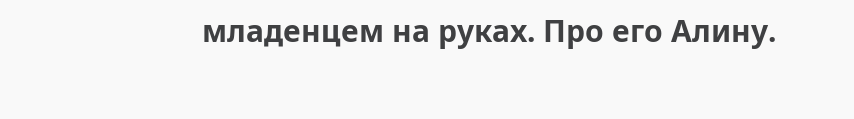младенцем на руках. Про его Алину.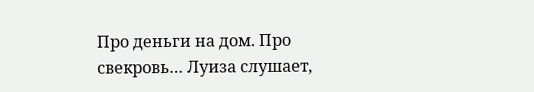Про деньги на дом. Про свекровь… Луиза слушает,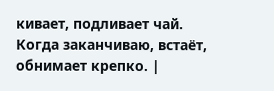кивает, подливает чай. Когда заканчиваю, встаёт, обнимает крепко. |